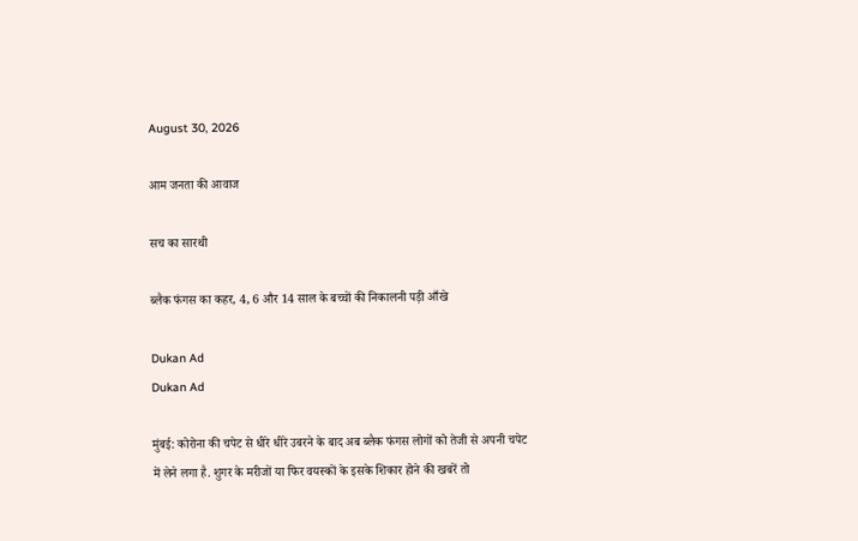August 30, 2026

आम जनता की आवाज

सच का सारथी

ब्लैक फंगस का कहर, 4, 6 और 14 साल के बच्चों की निकालनी पड़ी आँखे

Dukan Ad
Dukan Ad

मुंबई: कोरोना की चपेट से धीरे धीरे उबरने के बाद अब ब्लैक फंगस लोगों को तेजी से अपनी चपेट में लेने लगा है. शुगर के मरीजों या फिर वयस्कों के इसके शिकार होने की खबरें तो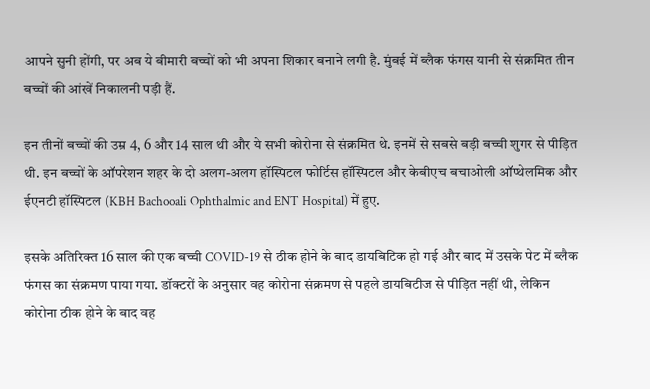आपने सुनी होंगी, पर अब ये बीमारी बच्चों को भी अपना शिकार बनाने लगी है. मुंबई में ब्लैक फंगस यानी से संक्रमित तीन बच्चों की आंखें निकालनी पड़ी हैं.

इन तीनों बच्चों की उम्र 4, 6 और 14 साल थी और ये सभी कोरोना से संक्रमित थे. इनमें से सबसे बड़ी बच्ची शुगर से पीड़ित थी. इन बच्चों के ऑपरेशन शहर के दो अलग-अलग हॉस्पिटल फोर्टिस हॉस्पिटल और केबीएच बचाओली ऑप्थेलमिक और ईएनटी हॉस्पिटल (KBH Bachooali Ophthalmic and ENT Hospital) में हुए.

इसके अतिरिक्त 16 साल की एक बच्ची COVID-19 से ठीक होने के बाद डायबिटिक हो गई और बाद में उसके पेट में ब्लैक फंगस का संक्रमण पाया गया. डॉक्टरों के अनुसार वह कोरोना संक्रमण से पहले डायबिटीज से पीड़ित नहीं थी, लेकिन कोरोना ठीक होने के बाद वह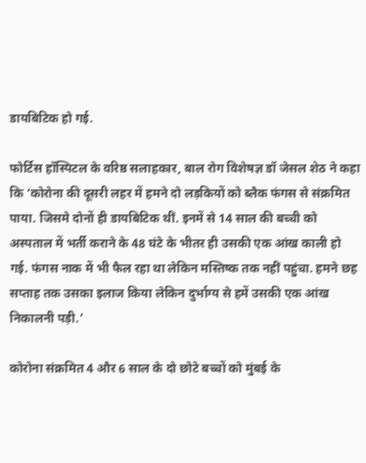डायबिटिक हो गई.

फोर्टिस हॉस्पिटल के वरिष्ठ सलाहकार, बाल रोग विशेषज्ञ डॉ जेसल शेठ ने कहा कि ‘कोरोना की दूसरी लहर में हमने दो लड़कियों को ब्लैक फंगस से संक्रमित पाया. जिसमे दोनों ही डायबिटिक थीं. इनमें से 14 साल की बच्ची को अस्पताल में भर्ती कराने के 48 घंटे के भीतर ही उसकी एक आंख काली हो गई. फंगस नाक में भी फैल रहा था लेकिन मस्तिष्क तक नहीं पहुंचा. हमने छह सप्ताह तक उसका इलाज किया लेकिन दुर्भाग्य से हमें उसकी एक आंख निकालनी पड़ी.’

कोरोना संक्रमित 4 और 6 साल के दो छोटे बच्चों को मुंबई के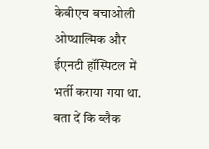केबीएच बचाओली ओप्थाल्मिक और ईएनटी हॉस्पिटल में भर्ती कराया गया था. बता दें कि ब्लैक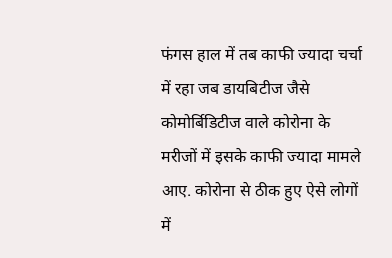फंगस हाल में तब काफी ज्यादा चर्चा में रहा जब डायबिटीज जैसे कोमोर्बिडिटीज वाले कोरोना के मरीजों में इसके काफी ज्यादा मामले आए. कोरोना से ठीक हुए ऐसे लोगों में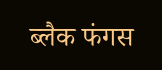ब्लैक फंगस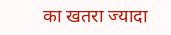का खतरा ज्यादा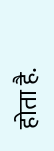होता है.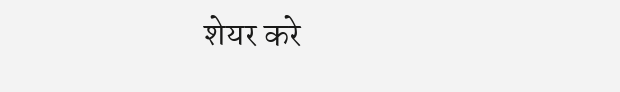शेयर करे